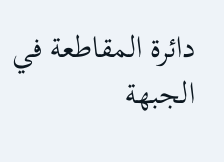دائرة المقاطعة في الجبهة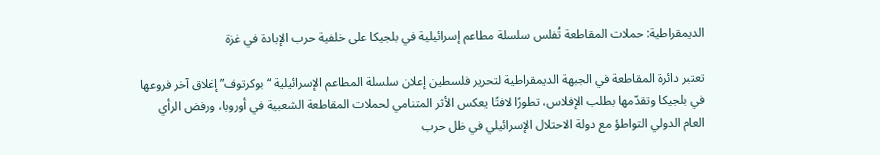الديمقراطية: حملات المقاطعة تُفلس سلسلة مطاعم إسرائيلية في بلجيكا على خلفية حرب الإبادة في غزة

تعتبر دائرة المقاطعة في الجبهة الديمقراطية لتحرير فلسطين إعلان سلسلة المطاعم الإسرائيلية “بوكرتوف” إغلاق آخر فروعها في بلجيكا وتقدّمها بطلب الإفلاس، تطورًا لافتًا يعكس الأثر المتنامي لحملات المقاطعة الشعبية في أوروبا، ورفض الرأي العام الدولي التواطؤ مع دولة الاحتلال الإسرائيلي في ظل حرب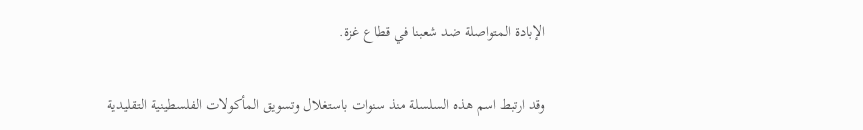الإبادة المتواصلة ضد شعبنا في قطاع غزة.

وقد ارتبط اسم هذه السلسلة منذ سنوات باستغلال وتسويق المأكولات الفلسطينية التقليدية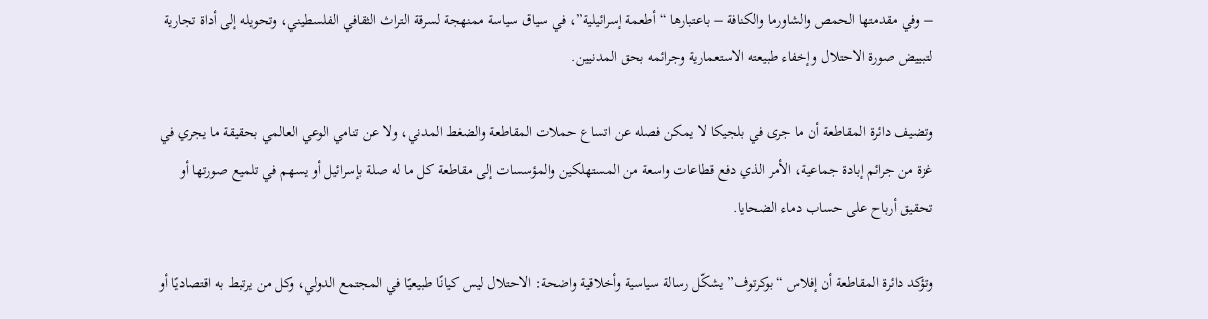– وفي مقدمتها الحمص والشاورما والكنافة – باعتبارها “أطعمة إسرائيلية”، في سياق سياسة ممنهجة لسرقة التراث الثقافي الفلسطيني، وتحويله إلى أداة تجارية لتبييض صورة الاحتلال وإخفاء طبيعته الاستعمارية وجرائمه بحق المدنيين.

وتضيف دائرة المقاطعة أن ما جرى في بلجيكا لا يمكن فصله عن اتساع حملات المقاطعة والضغط المدني، ولا عن تنامي الوعي العالمي بحقيقة ما يجري في غزة من جرائم إبادة جماعية، الأمر الذي دفع قطاعات واسعة من المستهلكين والمؤسسات إلى مقاطعة كل ما له صلة بإسرائيل أو يسهم في تلميع صورتها أو تحقيق أرباح على حساب دماء الضحايا.

وتؤكد دائرة المقاطعة أن إفلاس “بوكرتوف” يشكّل رسالة سياسية وأخلاقية واضحة: الاحتلال ليس كيانًا طبيعيًا في المجتمع الدولي، وكل من يرتبط به اقتصاديًا أو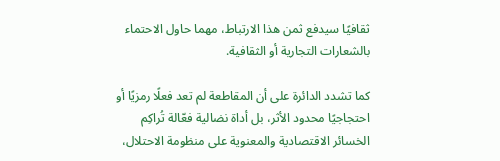ثقافيًا سيدفع ثمن هذا الارتباط، مهما حاول الاحتماء بالشعارات التجارية أو الثقافية.

كما تشدد الدائرة على أن المقاطعة لم تعد فعلًا رمزيًا أو احتجاجيًا محدود الأثر، بل أداة نضالية فعّالة تُراكِم الخسائر الاقتصادية والمعنوية على منظومة الاحتلال،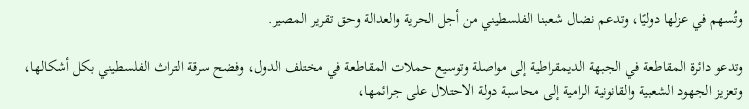وتُسهم في عزلها دوليًا، وتدعم نضال شعبنا الفلسطيني من أجل الحرية والعدالة وحق تقرير المصير.

وتدعو دائرة المقاطعة في الجبهة الديمقراطية إلى مواصلة وتوسيع حملات المقاطعة في مختلف الدول، وفضح سرقة التراث الفلسطيني بكل أشكالها، وتعزيز الجهود الشعبية والقانونية الرامية إلى محاسبة دولة الاحتلال على جرائمها،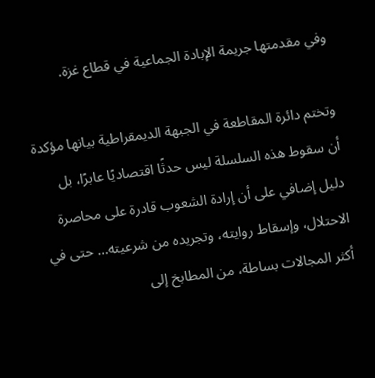وفي مقدمتها جريمة الإبادة الجماعية في قطاع غزة.

وتختم دائرة المقاطعة في الجبهة الديمقراطية بيانها مؤكدة أن سقوط هذه السلسلة ليس حدثًا اقتصاديًا عابرًا، بل دليل إضافي على أن إرادة الشعوب قادرة على محاصرة الاحتلال، وإسقاط روايته، وتجريده من شرعيته… حتى في أكثر المجالات بساطة، من المطابخ إلى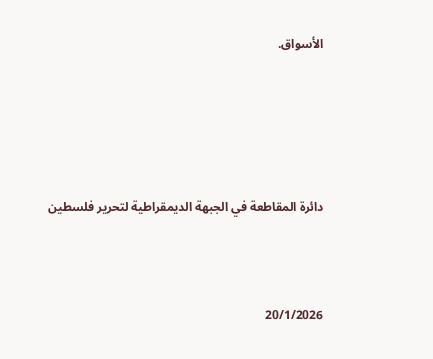الأسواق.





دائرة المقاطعة في الجبهة الديمقراطية لتحرير فلسطين



20/1/2026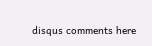disqus comments here